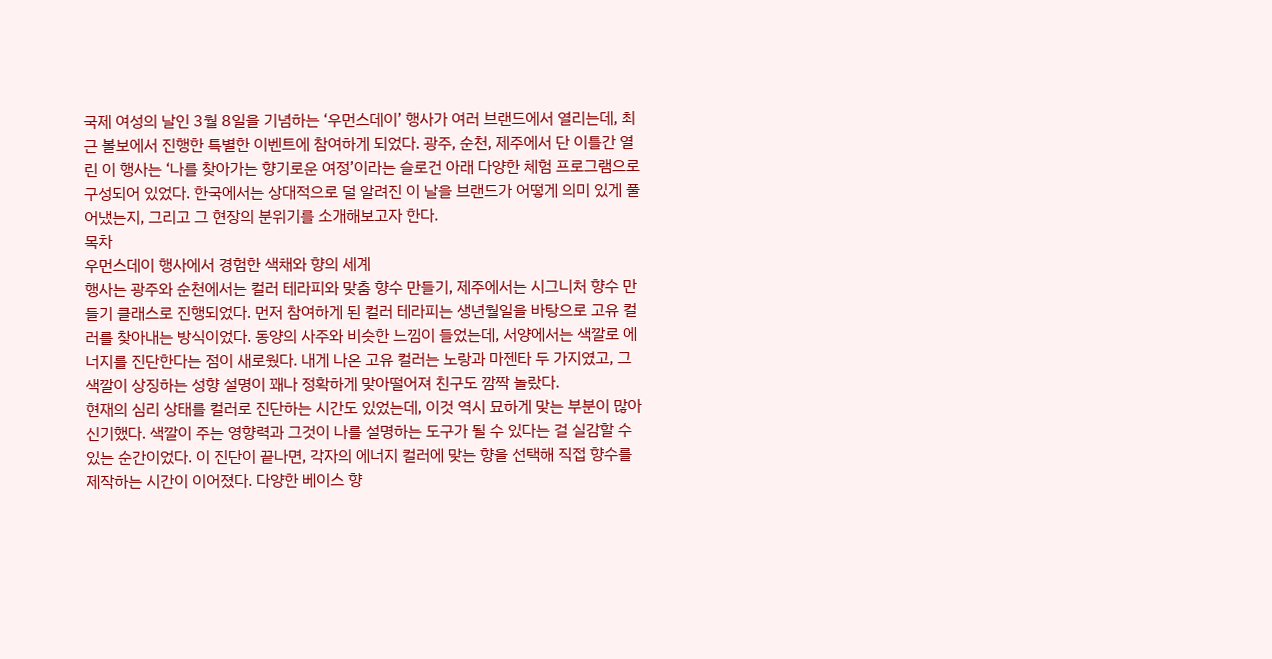국제 여성의 날인 3월 8일을 기념하는 ‘우먼스데이’ 행사가 여러 브랜드에서 열리는데, 최근 볼보에서 진행한 특별한 이벤트에 참여하게 되었다. 광주, 순천, 제주에서 단 이틀간 열린 이 행사는 ‘나를 찾아가는 향기로운 여정’이라는 슬로건 아래 다양한 체험 프로그램으로 구성되어 있었다. 한국에서는 상대적으로 덜 알려진 이 날을 브랜드가 어떻게 의미 있게 풀어냈는지, 그리고 그 현장의 분위기를 소개해보고자 한다.
목차
우먼스데이 행사에서 경험한 색채와 향의 세계
행사는 광주와 순천에서는 컬러 테라피와 맞춤 향수 만들기, 제주에서는 시그니처 향수 만들기 클래스로 진행되었다. 먼저 참여하게 된 컬러 테라피는 생년월일을 바탕으로 고유 컬러를 찾아내는 방식이었다. 동양의 사주와 비슷한 느낌이 들었는데, 서양에서는 색깔로 에너지를 진단한다는 점이 새로웠다. 내게 나온 고유 컬러는 노랑과 마젠타 두 가지였고, 그 색깔이 상징하는 성향 설명이 꽤나 정확하게 맞아떨어져 친구도 깜짝 놀랐다.
현재의 심리 상태를 컬러로 진단하는 시간도 있었는데, 이것 역시 묘하게 맞는 부분이 많아 신기했다. 색깔이 주는 영향력과 그것이 나를 설명하는 도구가 될 수 있다는 걸 실감할 수 있는 순간이었다. 이 진단이 끝나면, 각자의 에너지 컬러에 맞는 향을 선택해 직접 향수를 제작하는 시간이 이어졌다. 다양한 베이스 향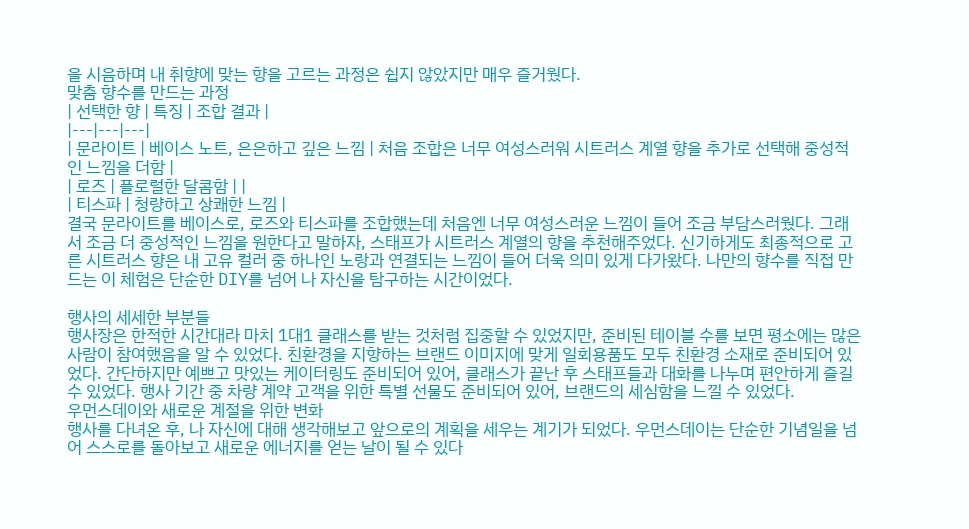을 시음하며 내 취향에 맞는 향을 고르는 과정은 쉽지 않았지만 매우 즐거웠다.
맞춤 향수를 만드는 과정
| 선택한 향 | 특징 | 조합 결과 |
|---|---|---|
| 문라이트 | 베이스 노트, 은은하고 깊은 느낌 | 처음 조합은 너무 여성스러워 시트러스 계열 향을 추가로 선택해 중성적인 느낌을 더함 |
| 로즈 | 플로럴한 달콤함 | |
| 티스파 | 청량하고 상쾌한 느낌 |
결국 문라이트를 베이스로, 로즈와 티스파를 조합했는데 처음엔 너무 여성스러운 느낌이 들어 조금 부담스러웠다. 그래서 조금 더 중성적인 느낌을 원한다고 말하자, 스태프가 시트러스 계열의 향을 추천해주었다. 신기하게도 최종적으로 고른 시트러스 향은 내 고유 컬러 중 하나인 노랑과 연결되는 느낌이 들어 더욱 의미 있게 다가왔다. 나만의 향수를 직접 만드는 이 체험은 단순한 DIY를 넘어 나 자신을 탐구하는 시간이었다.

행사의 세세한 부분들
행사장은 한적한 시간대라 마치 1대1 클래스를 받는 것처럼 집중할 수 있었지만, 준비된 테이블 수를 보면 평소에는 많은 사람이 참여했음을 알 수 있었다. 친환경을 지향하는 브랜드 이미지에 맞게 일회용품도 모두 친환경 소재로 준비되어 있었다. 간단하지만 예쁘고 맛있는 케이터링도 준비되어 있어, 클래스가 끝난 후 스태프들과 대화를 나누며 편안하게 즐길 수 있었다. 행사 기간 중 차량 계약 고객을 위한 특별 선물도 준비되어 있어, 브랜드의 세심함을 느낄 수 있었다.
우먼스데이와 새로운 계절을 위한 변화
행사를 다녀온 후, 나 자신에 대해 생각해보고 앞으로의 계획을 세우는 계기가 되었다. 우먼스데이는 단순한 기념일을 넘어 스스로를 돌아보고 새로운 에너지를 얻는 날이 될 수 있다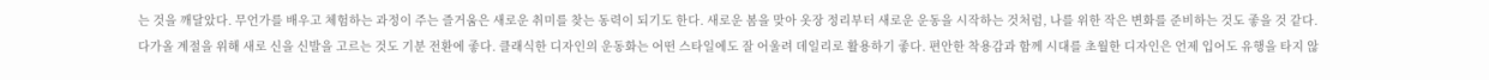는 것을 깨달았다. 무언가를 배우고 체험하는 과정이 주는 즐거움은 새로운 취미를 찾는 동력이 되기도 한다. 새로운 봄을 맞아 옷장 정리부터 새로운 운동을 시작하는 것처럼, 나를 위한 작은 변화를 준비하는 것도 좋을 것 같다.
다가올 계절을 위해 새로 신을 신발을 고르는 것도 기분 전환에 좋다. 클래식한 디자인의 운동화는 어떤 스타일에도 잘 어울려 데일리로 활용하기 좋다. 편안한 착용감과 함께 시대를 초월한 디자인은 언제 입어도 유행을 타지 않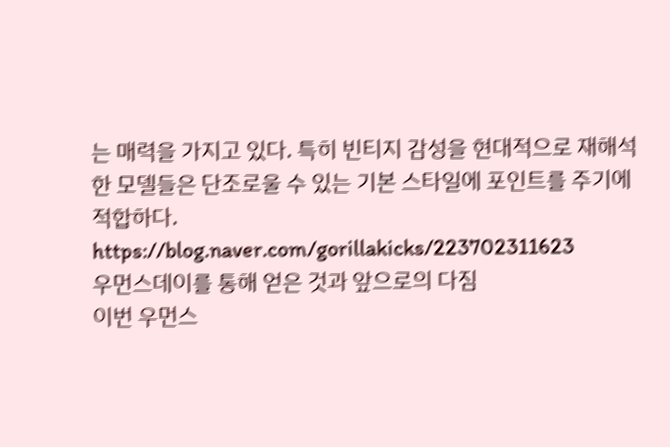는 매력을 가지고 있다. 특히 빈티지 감성을 현대적으로 재해석한 모델들은 단조로울 수 있는 기본 스타일에 포인트를 주기에 적합하다.
https://blog.naver.com/gorillakicks/223702311623
우먼스데이를 통해 얻은 것과 앞으로의 다짐
이번 우먼스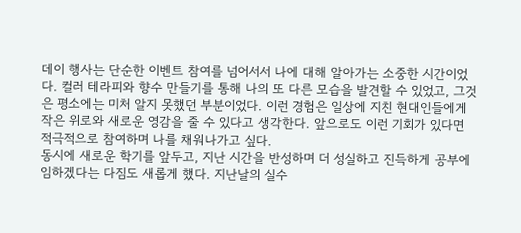데이 행사는 단순한 이벤트 참여를 넘어서서 나에 대해 알아가는 소중한 시간이었다. 컬러 테라피와 향수 만들기를 통해 나의 또 다른 모습을 발견할 수 있었고, 그것은 평소에는 미처 알지 못했던 부분이었다. 이런 경험은 일상에 지친 현대인들에게 작은 위로와 새로운 영감을 줄 수 있다고 생각한다. 앞으로도 이런 기회가 있다면 적극적으로 참여하며 나를 채워나가고 싶다.
동시에 새로운 학기를 앞두고, 지난 시간을 반성하며 더 성실하고 진득하게 공부에 임하겠다는 다짐도 새롭게 했다. 지난날의 실수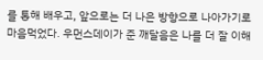를 통해 배우고, 앞으로는 더 나은 방향으로 나아가기로 마음먹었다. 우먼스데이가 준 깨달음은 나를 더 잘 이해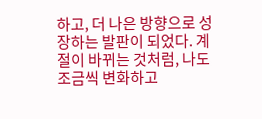하고, 더 나은 방향으로 성장하는 발판이 되었다. 계절이 바뀌는 것처럼, 나도 조금씩 변화하고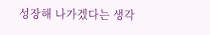성장해 나가겠다는 생각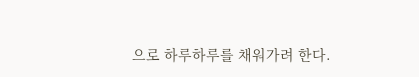으로 하루하루를 채워가려 한다.